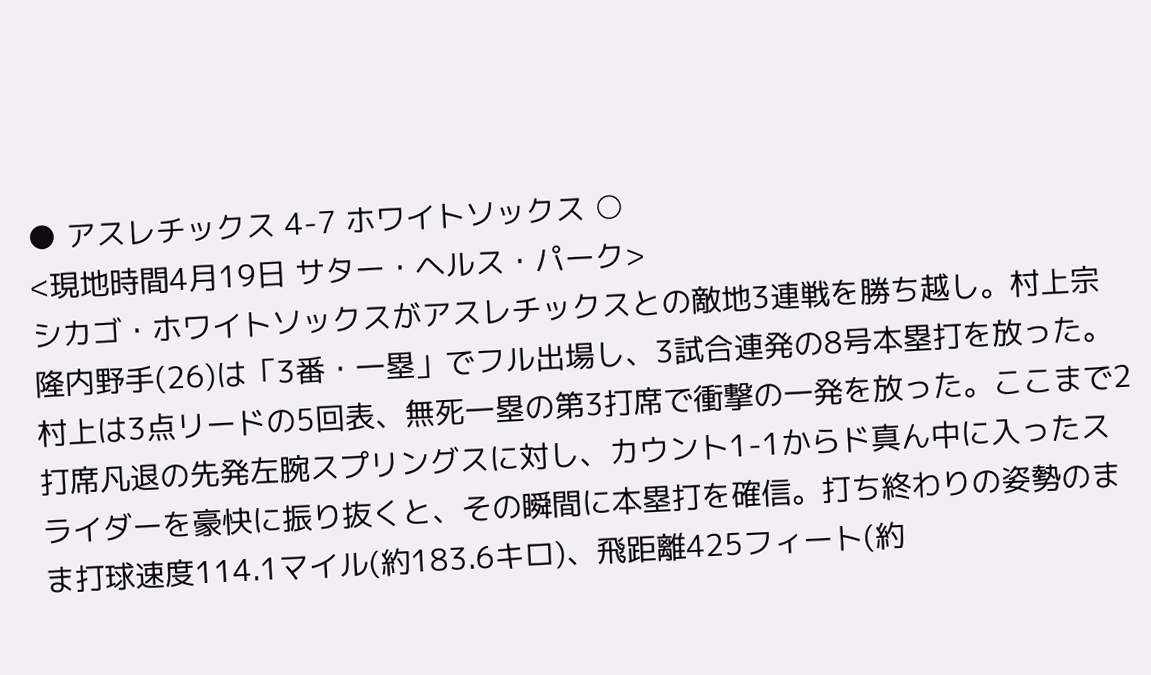● アスレチックス 4-7 ホワイトソックス ○
<現地時間4月19日 サター・ヘルス・パーク>
シカゴ・ホワイトソックスがアスレチックスとの敵地3連戦を勝ち越し。村上宗隆内野手(26)は「3番・一塁」でフル出場し、3試合連発の8号本塁打を放った。
村上は3点リードの5回表、無死一塁の第3打席で衝撃の一発を放った。ここまで2打席凡退の先発左腕スプリングスに対し、カウント1-1からド真ん中に入ったスライダーを豪快に振り抜くと、その瞬間に本塁打を確信。打ち終わりの姿勢のまま打球速度114.1マイル(約183.6キロ)、飛距離425フィート(約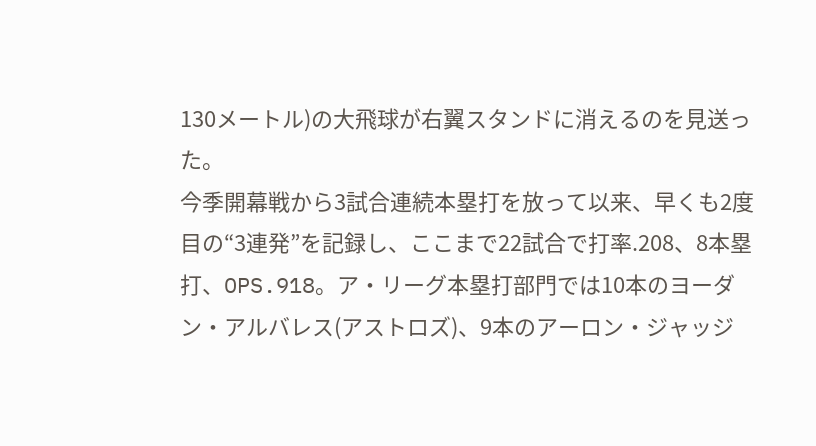130メートル)の大飛球が右翼スタンドに消えるのを見送った。
今季開幕戦から3試合連続本塁打を放って以来、早くも2度目の“3連発”を記録し、ここまで22試合で打率.208、8本塁打、OPS.918。ア・リーグ本塁打部門では10本のヨーダン・アルバレス(アストロズ)、9本のアーロン・ジャッジ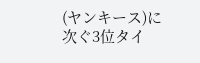(ヤンキース)に次ぐ3位タイ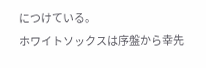につけている。
ホワイトソックスは序盤から幸先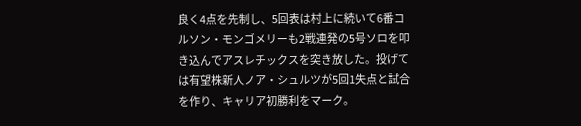良く4点を先制し、5回表は村上に続いて6番コルソン・モンゴメリーも2戦連発の5号ソロを叩き込んでアスレチックスを突き放した。投げては有望株新人ノア・シュルツが5回1失点と試合を作り、キャリア初勝利をマーク。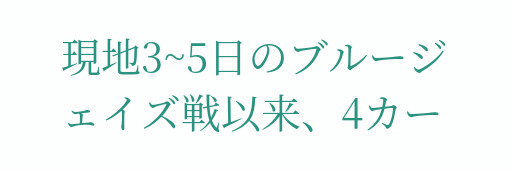現地3~5日のブルージェイズ戦以来、4カー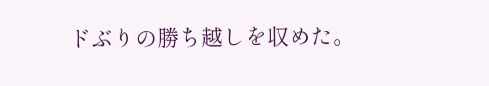ドぶりの勝ち越しを収めた。